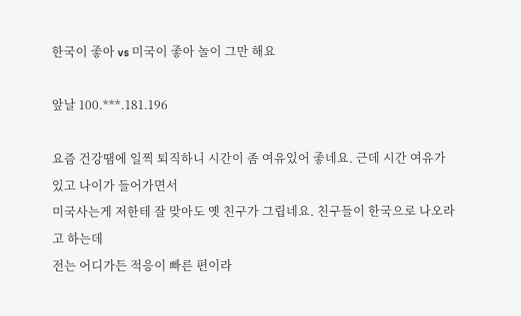한국이 좋아 vs 미국이 좋아 놀이 그만 해요

앞날 100.***.181.196

요즘 건강땜에 일찍 퇴직하니 시간이 좀 여유있어 좋네요. 근데 시간 여유가 있고 나이가 들어가면서
미국사는게 저한테 잘 맞아도 옛 친구가 그립네요. 친구들이 한국으로 나오라고 하는데
전는 어디가든 적응이 빠른 편이라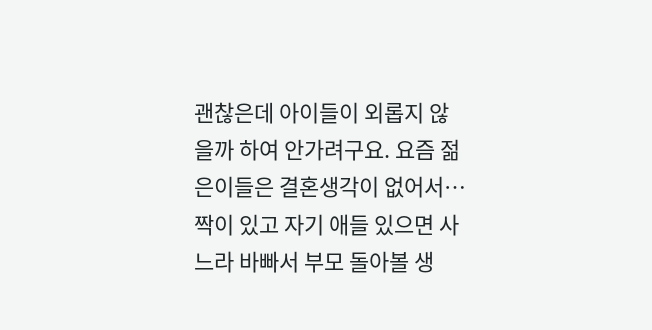괜찮은데 아이들이 외롭지 않을까 하여 안가려구요. 요즘 젊은이들은 결혼생각이 없어서…
짝이 있고 자기 애들 있으면 사느라 바빠서 부모 돌아볼 생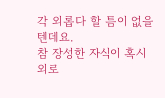각 외롭다 할 틈이 없을텐데요.
참 장성한 자식이 혹시 외로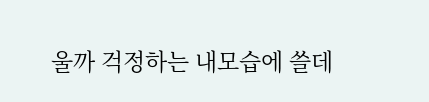울까 걱정하는 내모습에 쓸데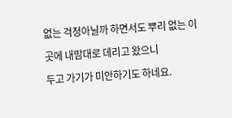없는 걱정아닐까 하면서도 뿌리 없는 이곳에 내맘대로 데리고 왔으니
두고 가기가 미안하기도 하네요.